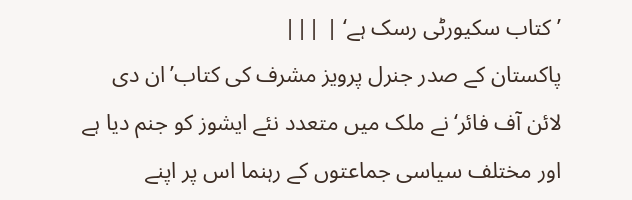’ کتاب سکیورٹی رسک ہے‘ | |||
پاکستان کے صدر جنرل پرویز مشرف کی کتاب’ان دی لائن آف فائر‘نے ملک میں متعدد نئے ایشوز کو جنم دیا ہے اور مختلف سیاسی جماعتوں کے رہنما اس پر اپنے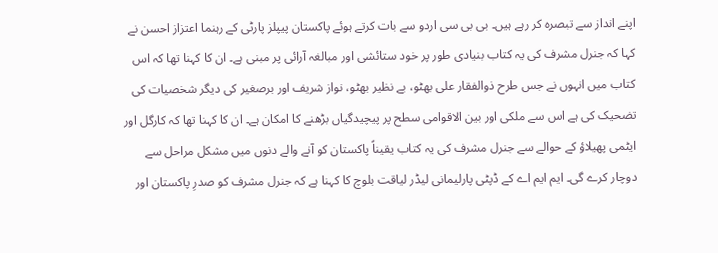اپنے انداز سے تبصرہ کر رہے ہیں۔ بی بی سی اردو سے بات کرتے ہوئے پاکستان پیپلز پارٹی کے رہنما اعتزاز احسن نے کہا کہ جنرل مشرف کی یہ کتاب بنیادی طور پر خود ستائشی اور مبالغہ آرائی پر مبنی ہے۔ ان کا کہنا تھا کہ اس کتاب میں انہوں نے جس طرح ذوالفقار علی بھٹو، بے نظیر بھٹو، نواز شریف اور برصغیر کی دیگر شخصیات کی تضحیک کی ہے اس سے ملکی اور بین الاقوامی سطح پر پیچیدگیاں بڑھنے کا امکان ہے۔ ان کا کہنا تھا کہ کارگل اور ایٹمی پھیلاؤ کے حوالے سے جنرل مشرف کی یہ کتاب یقیناً پاکستان کو آنے والے دنوں میں مشکل مراحل سے دوچار کرے گی۔ ایم ایم اے کے ڈپٹی پارلیمانی لیڈر لیاقت بلوچ کا کہنا ہے کہ جنرل مشرف کو صدرِ پاکستان اور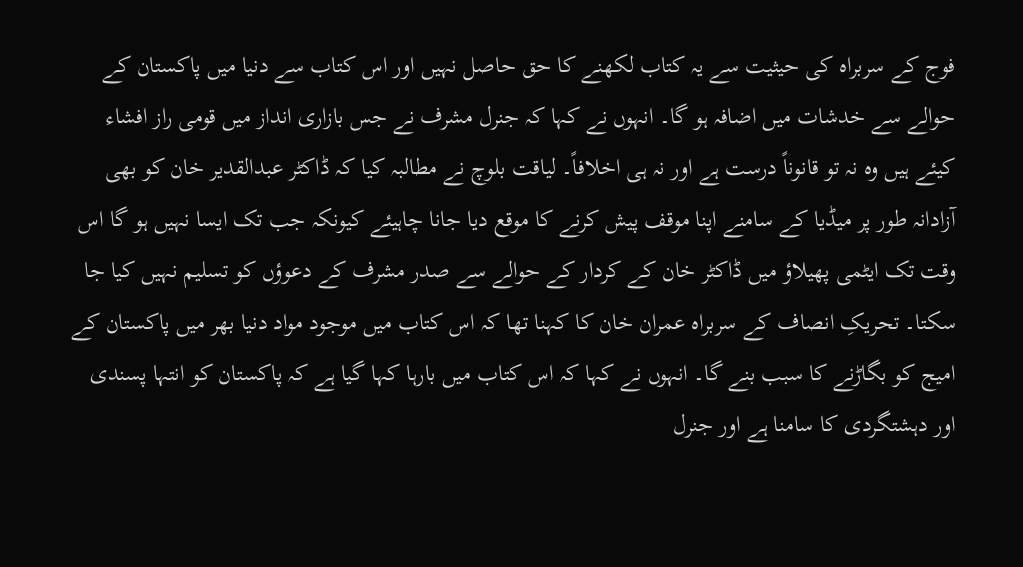فوج کے سربراہ کی حیثیت سے یہ کتاب لکھنے کا حق حاصل نہیں اور اس کتاب سے دنیا میں پاکستان کے حوالے سے خدشات میں اضافہ ہو گا۔ انہوں نے کہا کہ جنرل مشرف نے جس بازاری انداز میں قومی راز افشاء کیئے ہیں وہ نہ تو قانوناً درست ہے اور نہ ہی اخلافاً۔ لیاقت بلوچ نے مطالبہ کیا کہ ڈاکٹر عبدالقدیر خان کو بھی آزادانہ طور پر میڈیا کے سامنے اپنا موقف پیش کرنے کا موقع دیا جانا چاہیئے کیونکہ جب تک ایسا نہیں ہو گا اس وقت تک ایٹمی پھیلاؤ میں ڈاکٹر خان کے کردار کے حوالے سے صدر مشرف کے دعوؤں کو تسلیم نہیں کیا جا سکتا۔ تحریکِ انصاف کے سربراہ عمران خان کا کہنا تھا کہ اس کتاب میں موجود مواد دنیا بھر میں پاکستان کے امیج کو بگاڑنے کا سبب بنے گا۔ انہوں نے کہا کہ اس کتاب میں بارہا کہا گیا ہے کہ پاکستان کو انتہا پسندی اور دہشتگردی کا سامنا ہے اور جنرل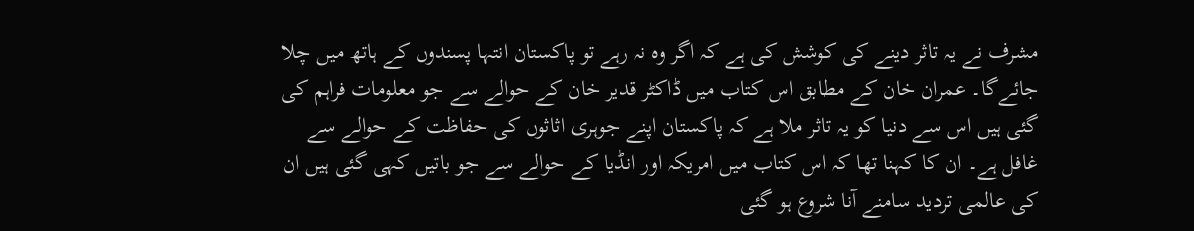مشرف نے یہ تاثر دینے کی کوشش کی ہے کہ اگر وہ نہ رہے تو پاکستان انتہا پسندوں کے ہاتھ میں چلا جائےگا۔ عمران خان کے مطابق اس کتاب میں ڈاکٹر قدیر خان کے حوالے سے جو معلومات فراہم کی گئی ہیں اس سے دنیا کو یہ تاثر ملا ہے کہ پاکستان اپنے جوہری اثاثوں کی حفاظت کے حوالے سے غافل ہے۔ ان کا کہنا تھا کہ اس کتاب میں امریکہ اور انڈیا کے حوالے سے جو باتیں کہی گئی ہیں ان کی عالمی تردید سامنے آنا شروع ہو گئی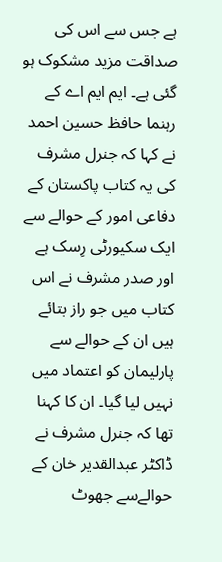ہے جس سے اس کی صداقت مزید مشکوک ہو گئی ہے۔ ایم ایم اے کے رہنما حافظ حسین احمد نے کہا کہ جنرل مشرف کی یہ کتاب پاکستان کے دفاعی امور کے حوالے سے ایک سکیورٹی رِسک ہے اور صدر مشرف نے اس کتاب میں جو راز بتائے ہیں ان کے حوالے سے پارلیمان کو اعتماد میں نہیں لیا گیا۔ ان کا کہنا تھا کہ جنرل مشرف نے ڈاکٹر عبدالقدیر خان کے حوالےسے جھوٹ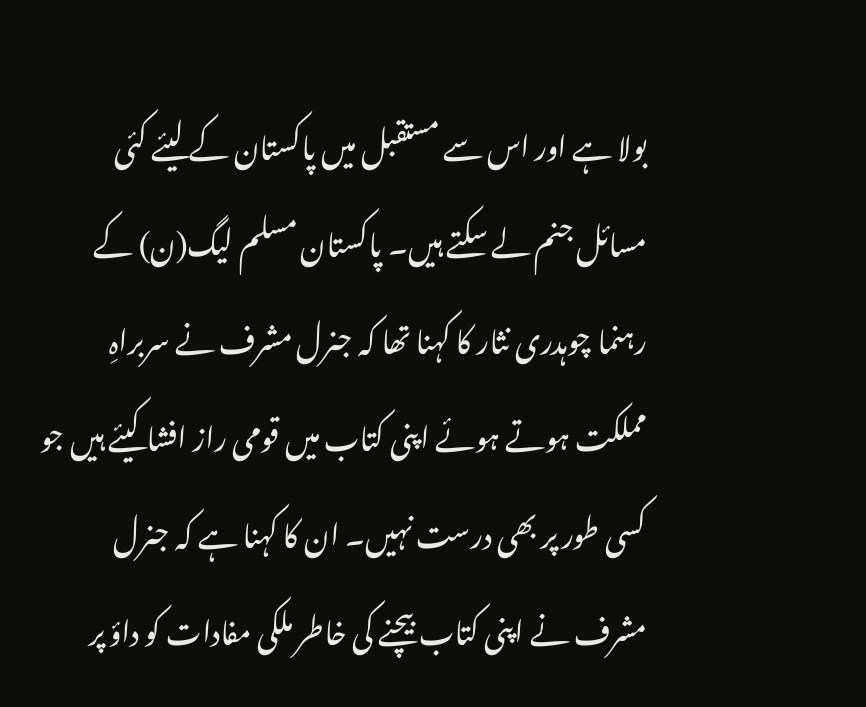بولا ہے اور اس سے مستقبل میں پاکستان کے لیئے کئی مسائل جنم لے سکتے ہیں۔ پاکستان مسلم لیگ(ن) کے رہنما چوہدری نثار کا کہنا تھا کہ جنرل مشرف نے سربراہِ مملکت ہوتے ہوئے اپنی کتاب میں قومی راز افشا کیئے ہیں جو کسی طور پر بھی درست نہیں۔ ان کا کہنا ہے کہ جنرل مشرف نے اپنی کتاب بیچنے کی خاطر ملکی مفادات کو داؤ پر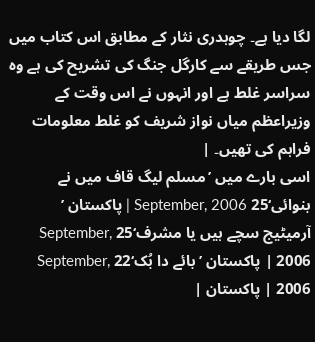لگا دیا ہے۔ چوہدری نثار کے مطابق اس کتاب میں جس طریقے سے کارگل جنگ کی تشریح کی ہے وہ سراسر غلط ہے اور انہوں نے اس وقت کے وزیراعظم میاں نواز شریف کو غلط معلومات فراہم کی تھیں۔ |
اسی بارے میں ’مسلم لیگ قاف میں نے بنوائی‘25 September, 2006 | پاکستان ’ آرمیٹیج سچے ہیں یا مشرف‘25 September, 2006 | پاکستان ’بائے دا بُک‘22 September, 2006 | پاکستان |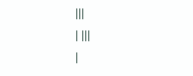|||
| |||
|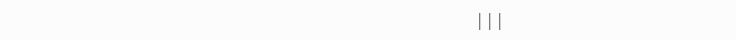|||